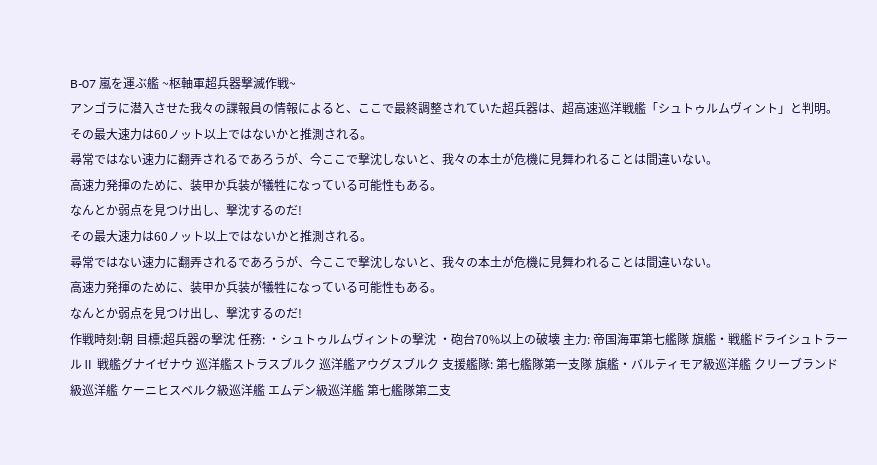B-07 嵐を運ぶ艦 ~枢軸軍超兵器撃滅作戦~
アンゴラに潜入させた我々の諜報員の情報によると、ここで最終調整されていた超兵器は、超高速巡洋戦艦「シュトゥルムヴィント」と判明。
その最大速力は60ノット以上ではないかと推測される。
尋常ではない速力に翻弄されるであろうが、今ここで撃沈しないと、我々の本土が危機に見舞われることは間違いない。
高速力発揮のために、装甲か兵装が犠牲になっている可能性もある。
なんとか弱点を見つけ出し、撃沈するのだ!
その最大速力は60ノット以上ではないかと推測される。
尋常ではない速力に翻弄されるであろうが、今ここで撃沈しないと、我々の本土が危機に見舞われることは間違いない。
高速力発揮のために、装甲か兵装が犠牲になっている可能性もある。
なんとか弱点を見つけ出し、撃沈するのだ!
作戦時刻:朝 目標:超兵器の撃沈 任務: ・シュトゥルムヴィントの撃沈 ・砲台70%以上の破壊 主力: 帝国海軍第七艦隊 旗艦・戦艦ドライシュトラールⅡ 戦艦グナイゼナウ 巡洋艦ストラスブルク 巡洋艦アウグスブルク 支援艦隊: 第七艦隊第一支隊 旗艦・バルティモア級巡洋艦 クリーブランド級巡洋艦 ケーニヒスベルク級巡洋艦 エムデン級巡洋艦 第七艦隊第二支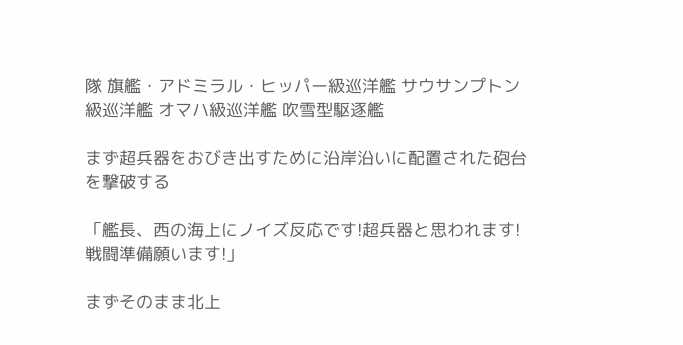隊 旗艦・アドミラル・ヒッパー級巡洋艦 サウサンプトン級巡洋艦 オマハ級巡洋艦 吹雪型駆逐艦

まず超兵器をおびき出すために沿岸沿いに配置された砲台を撃破する

「艦長、西の海上にノイズ反応です!超兵器と思われます! 戦闘準備願います!」

まずそのまま北上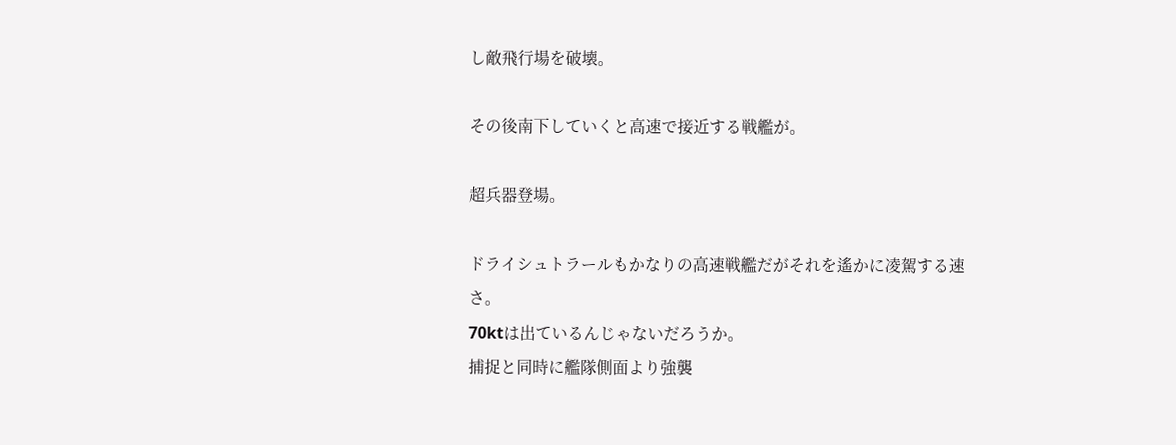し敵飛行場を破壊。

その後南下していくと高速で接近する戦艦が。

超兵器登場。

ドライシュトラールもかなりの高速戦艦だがそれを遙かに凌駕する速さ。
70ktは出ているんじゃないだろうか。
捕捉と同時に艦隊側面より強襲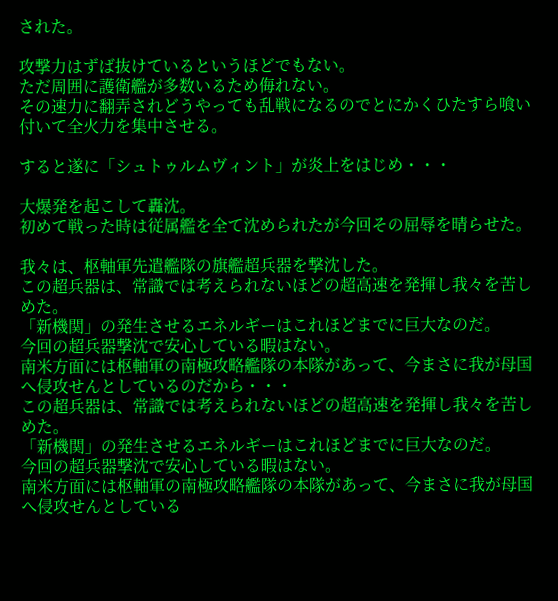された。

攻撃力はずば抜けているというほどでもない。
ただ周囲に護衛艦が多数いるため侮れない。
その速力に翻弄されどうやっても乱戦になるのでとにかくひたすら喰い付いて全火力を集中させる。

すると遂に「シュトゥルムヴィント」が炎上をはじめ・・・

大爆発を起こして轟沈。
初めて戦った時は従属艦を全て沈められたが今回その屈辱を晴らせた。

我々は、枢軸軍先遣艦隊の旗艦超兵器を撃沈した。
この超兵器は、常識では考えられないほどの超高速を発揮し我々を苦しめた。
「新機関」の発生させるエネルギーはこれほどまでに巨大なのだ。
今回の超兵器撃沈で安心している暇はない。
南米方面には枢軸軍の南極攻略艦隊の本隊があって、今まさに我が母国へ侵攻せんとしているのだから・・・
この超兵器は、常識では考えられないほどの超高速を発揮し我々を苦しめた。
「新機関」の発生させるエネルギーはこれほどまでに巨大なのだ。
今回の超兵器撃沈で安心している暇はない。
南米方面には枢軸軍の南極攻略艦隊の本隊があって、今まさに我が母国へ侵攻せんとしている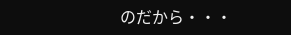のだから・・・